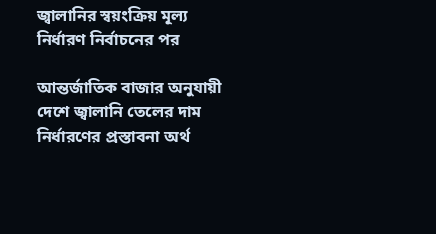জ্বালানির স্বয়ংক্রিয় মূল্য নির্ধারণ নির্বাচনের পর

আন্তর্জাতিক বাজার অনুযায়ী দেশে জ্বালানি তেলের দাম নির্ধারণের প্রস্তাবনা অর্থ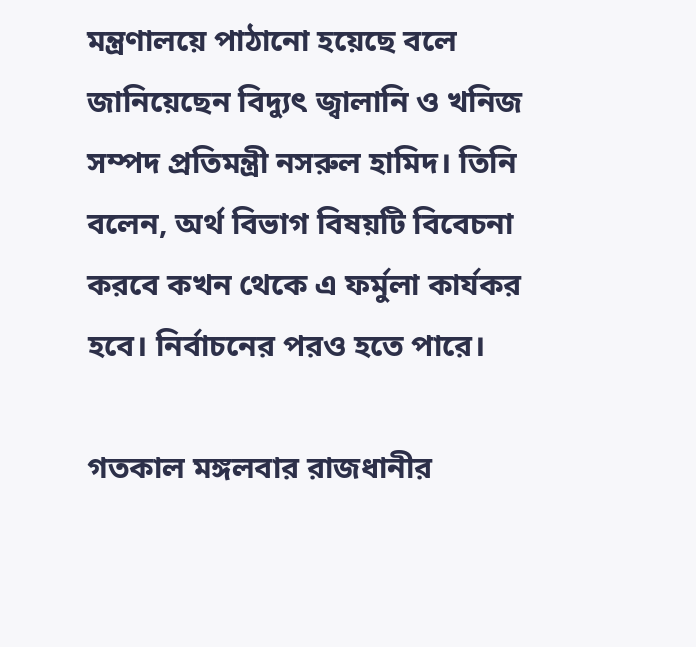মন্ত্রণালয়ে পাঠানো হয়েছে বলে জানিয়েছেন বিদ্যুৎ জ্বালানি ও খনিজ সম্পদ প্রতিমন্ত্রী নসরুল হামিদ। তিনি বলেন, অর্থ বিভাগ বিষয়টি বিবেচনা করবে কখন থেকে এ ফর্মুলা কার্যকর হবে। নির্বাচনের পরও হতে পারে।

গতকাল মঙ্গলবার রাজধানীর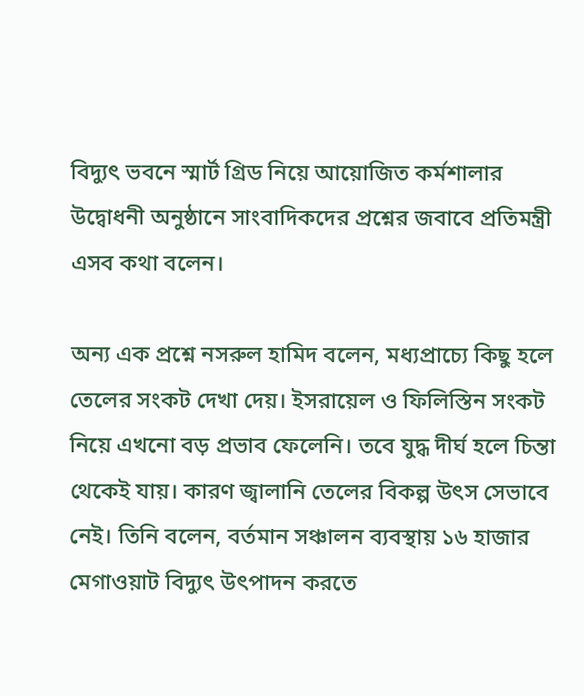বিদ্যুৎ ভবনে স্মার্ট গ্রিড নিয়ে আয়োজিত কর্মশালার উদ্বোধনী অনুষ্ঠানে সাংবাদিকদের প্রশ্নের জবাবে প্রতিমন্ত্রী এসব কথা বলেন।

অন্য এক প্রশ্নে নসরুল হামিদ বলেন, মধ্যপ্রাচ্যে কিছু হলে তেলের সংকট দেখা দেয়। ইসরায়েল ও ফিলিস্তিন সংকট নিয়ে এখনো বড় প্রভাব ফেলেনি। তবে যুদ্ধ দীর্ঘ হলে চিন্তা থেকেই যায়। কারণ জ্বালানি তেলের বিকল্প উৎস সেভাবে নেই। তিনি বলেন, বর্তমান সঞ্চালন ব্যবস্থায় ১৬ হাজার মেগাওয়াট বিদ্যুৎ উৎপাদন করতে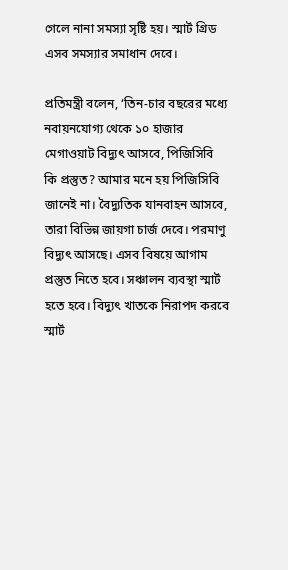গেলে নানা সমস্যা সৃষ্টি হয়। স্মার্ট গ্রিড এসব সমস্যার সমাধান দেবে।

প্রতিমন্ত্রী বলেন, ‘তিন-চার বছরের মধ্যে নবায়নযোগ্য থেকে ১০ হাজার মেগাওয়াট বিদ্যুৎ আসবে, পিজিসিবি কি প্রস্তুত? আমার মনে হয় পিজিসিবি জানেই না। বৈদ্যুতিক যানবাহন আসবে, তারা বিভিন্ন জায়গা চার্জ দেবে। পরমাণু বিদ্যুৎ আসছে। এসব বিষয়ে আগাম প্রস্তুত নিতে হবে। সঞ্চালন ব্যবস্থা স্মার্ট হতে হবে। বিদ্যুৎ খাতকে নিরাপদ করবে স্মার্ট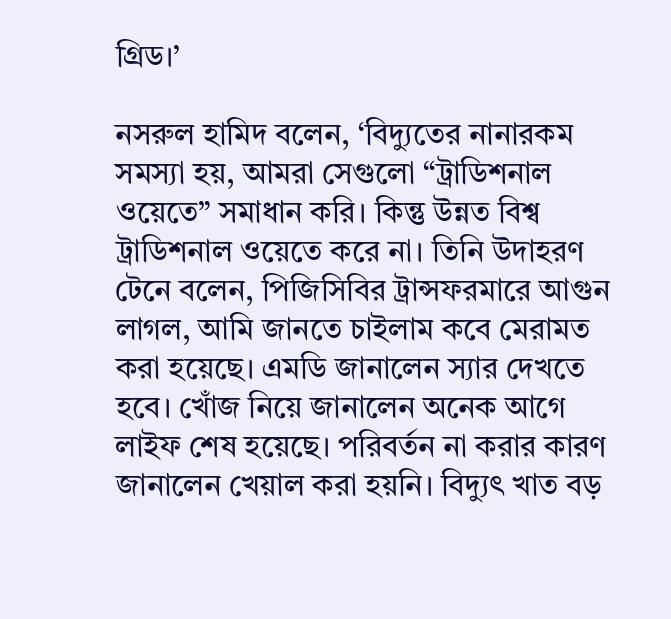গ্রিড।’

নসরুল হামিদ বলেন, ‘বিদ্যুতের নানারকম সমস্যা হয়, আমরা সেগুলো “ট্রাডিশনাল ওয়েতে” সমাধান করি। কিন্তু উন্নত বিশ্ব ট্রাডিশনাল ওয়েতে করে না। তিনি উদাহরণ টেনে বলেন, পিজিসিবির ট্রান্সফরমারে আগুন লাগল, আমি জানতে চাইলাম কবে মেরামত করা হয়েছে। এমডি জানালেন স্যার দেখতে হবে। খোঁজ নিয়ে জানালেন অনেক আগে লাইফ শেষ হয়েছে। পরিবর্তন না করার কারণ জানালেন খেয়াল করা হয়নি। বিদ্যুৎ খাত বড়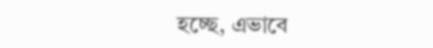হচ্ছে, এভাবে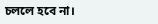চললে হবে না।